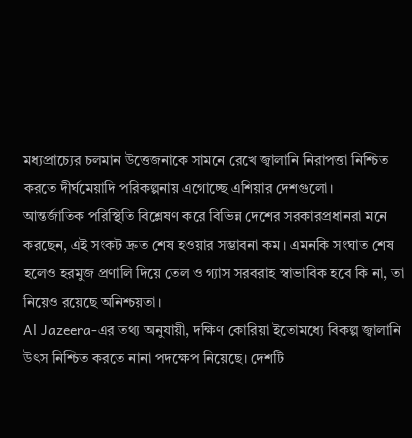মধ্যপ্রাচ্যের চলমান উত্তেজনাকে সামনে রেখে জ্বালানি নিরাপত্তা নিশ্চিত করতে দীর্ঘমেয়াদি পরিকল্পনায় এগোচ্ছে এশিয়ার দেশগুলো।
আন্তর্জাতিক পরিস্থিতি বিশ্লেষণ করে বিভিন্ন দেশের সরকারপ্রধানরা মনে করছেন, এই সংকট দ্রুত শেষ হওয়ার সম্ভাবনা কম। এমনকি সংঘাত শেষ হলেও হরমুজ প্রণালি দিয়ে তেল ও গ্যাস সরবরাহ স্বাভাবিক হবে কি না, তা নিয়েও রয়েছে অনিশ্চয়তা।
Al Jazeera-এর তথ্য অনুযায়ী, দক্ষিণ কোরিয়া ইতোমধ্যে বিকল্প জ্বালানি উৎস নিশ্চিত করতে নানা পদক্ষেপ নিয়েছে। দেশটি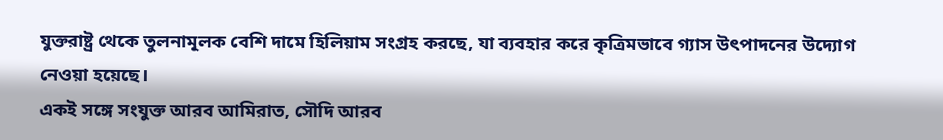যুক্তরাষ্ট্র থেকে তুলনামূলক বেশি দামে হিলিয়াম সংগ্রহ করছে, যা ব্যবহার করে কৃত্রিমভাবে গ্যাস উৎপাদনের উদ্যোগ নেওয়া হয়েছে।
একই সঙ্গে সংযুক্ত আরব আমিরাত, সৌদি আরব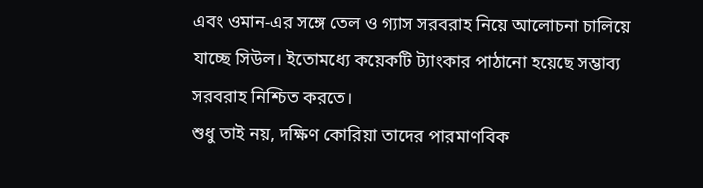এবং ওমান-এর সঙ্গে তেল ও গ্যাস সরবরাহ নিয়ে আলোচনা চালিয়ে যাচ্ছে সিউল। ইতোমধ্যে কয়েকটি ট্যাংকার পাঠানো হয়েছে সম্ভাব্য সরবরাহ নিশ্চিত করতে।
শুধু তাই নয়, দক্ষিণ কোরিয়া তাদের পারমাণবিক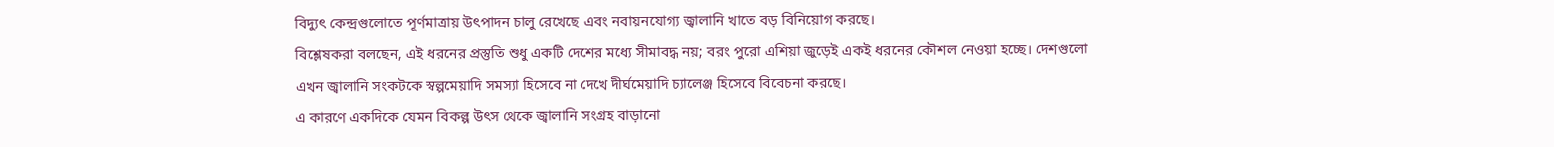বিদ্যুৎ কেন্দ্রগুলোতে পূর্ণমাত্রায় উৎপাদন চালু রেখেছে এবং নবায়নযোগ্য জ্বালানি খাতে বড় বিনিয়োগ করছে।
বিশ্লেষকরা বলছেন, এই ধরনের প্রস্তুতি শুধু একটি দেশের মধ্যে সীমাবদ্ধ নয়; বরং পুরো এশিয়া জুড়েই একই ধরনের কৌশল নেওয়া হচ্ছে। দেশগুলো এখন জ্বালানি সংকটকে স্বল্পমেয়াদি সমস্যা হিসেবে না দেখে দীর্ঘমেয়াদি চ্যালেঞ্জ হিসেবে বিবেচনা করছে।
এ কারণে একদিকে যেমন বিকল্প উৎস থেকে জ্বালানি সংগ্রহ বাড়ানো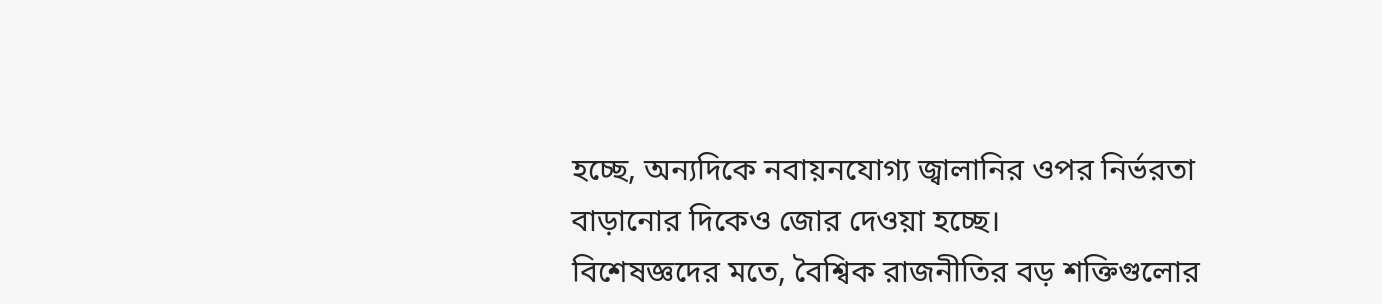হচ্ছে, অন্যদিকে নবায়নযোগ্য জ্বালানির ওপর নির্ভরতা বাড়ানোর দিকেও জোর দেওয়া হচ্ছে।
বিশেষজ্ঞদের মতে, বৈশ্বিক রাজনীতির বড় শক্তিগুলোর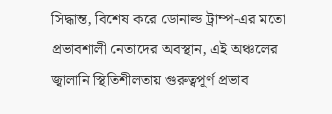সিদ্ধান্ত, বিশেষ করে ডোনাল্ড ট্রাম্প-এর মতো প্রভাবশালী নেতাদের অবস্থান, এই অঞ্চলের জ্বালানি স্থিতিশীলতায় গুরুত্বপূর্ণ প্রভাব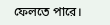ফেলতে পারে।